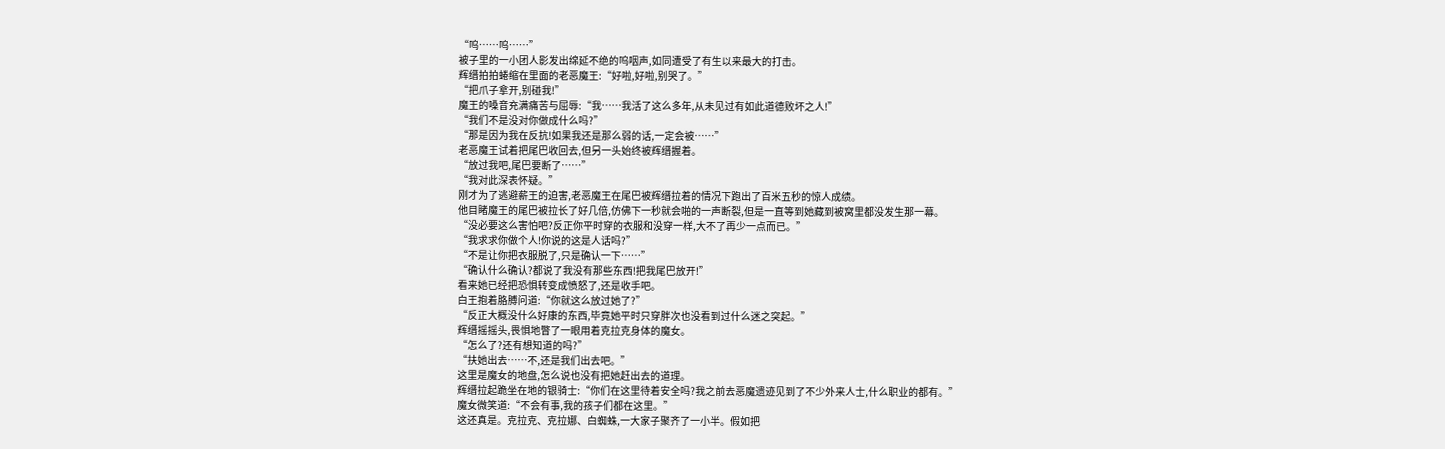“呜……呜……”
被子里的一小团人影发出绵延不绝的呜咽声,如同遭受了有生以来最大的打击。
辉缙拍拍蜷缩在里面的老恶魔王:“好啦,好啦,别哭了。”
“把爪子拿开,别碰我!”
魔王的嗓音充满痛苦与屈辱:“我……我活了这么多年,从未见过有如此道德败坏之人!”
“我们不是没对你做成什么吗?”
“那是因为我在反抗!如果我还是那么弱的话,一定会被……”
老恶魔王试着把尾巴收回去,但另一头始终被辉缙握着。
“放过我吧,尾巴要断了……”
“我对此深表怀疑。”
刚才为了逃避薪王的迫害,老恶魔王在尾巴被辉缙拉着的情况下跑出了百米五秒的惊人成绩。
他目睹魔王的尾巴被拉长了好几倍,仿佛下一秒就会啪的一声断裂,但是一直等到她藏到被窝里都没发生那一幕。
“没必要这么害怕吧?反正你平时穿的衣服和没穿一样,大不了再少一点而已。”
“我求求你做个人!你说的这是人话吗?”
“不是让你把衣服脱了,只是确认一下……”
“确认什么确认?都说了我没有那些东西!把我尾巴放开!”
看来她已经把恐惧转变成愤怒了,还是收手吧。
白王抱着胳膊问道:“你就这么放过她了?”
“反正大概没什么好康的东西,毕竟她平时只穿胖次也没看到过什么迷之突起。”
辉缙摇摇头,畏惧地瞥了一眼用着克拉克身体的魔女。
“怎么了?还有想知道的吗?”
“扶她出去……不,还是我们出去吧。”
这里是魔女的地盘,怎么说也没有把她赶出去的道理。
辉缙拉起跪坐在地的银骑士:“你们在这里待着安全吗?我之前去恶魔遗迹见到了不少外来人士,什么职业的都有。”
魔女微笑道:“不会有事,我的孩子们都在这里。”
这还真是。克拉克、克拉娜、白蜘蛛,一大家子聚齐了一小半。假如把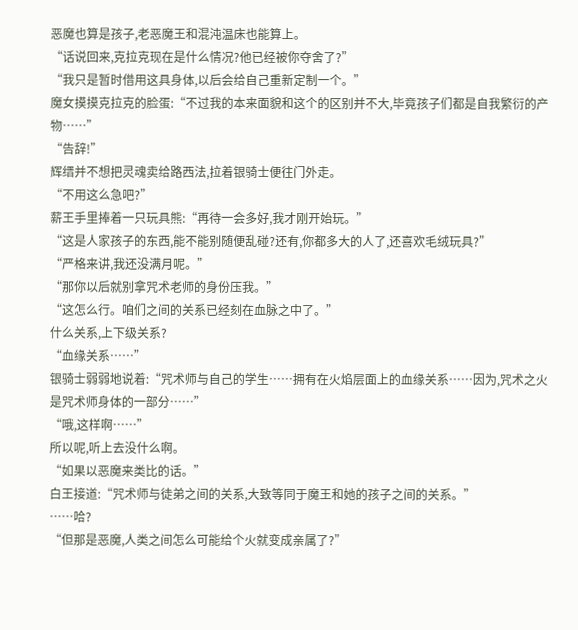恶魔也算是孩子,老恶魔王和混沌温床也能算上。
“话说回来,克拉克现在是什么情况?他已经被你夺舍了?”
“我只是暂时借用这具身体,以后会给自己重新定制一个。”
魔女摸摸克拉克的脸蛋:“不过我的本来面貌和这个的区别并不大,毕竟孩子们都是自我繁衍的产物……”
“告辞!”
辉缙并不想把灵魂卖给路西法,拉着银骑士便往门外走。
“不用这么急吧?”
薪王手里捧着一只玩具熊:“再待一会多好,我才刚开始玩。”
“这是人家孩子的东西,能不能别随便乱碰?还有,你都多大的人了,还喜欢毛绒玩具?”
“严格来讲,我还没满月呢。”
“那你以后就别拿咒术老师的身份压我。”
“这怎么行。咱们之间的关系已经刻在血脉之中了。”
什么关系,上下级关系?
“血缘关系……”
银骑士弱弱地说着:“咒术师与自己的学生……拥有在火焰层面上的血缘关系……因为,咒术之火是咒术师身体的一部分……”
“哦,这样啊……”
所以呢,听上去没什么啊。
“如果以恶魔来类比的话。”
白王接道:“咒术师与徒弟之间的关系,大致等同于魔王和她的孩子之间的关系。”
……哈?
“但那是恶魔,人类之间怎么可能给个火就变成亲属了?”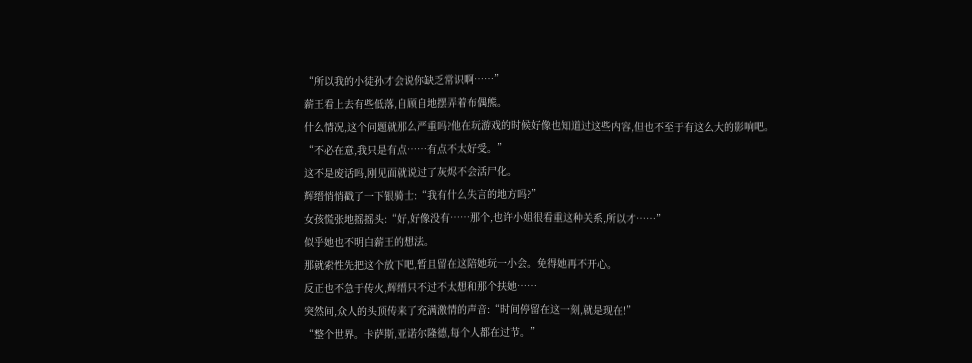“所以我的小徒孙才会说你缺乏常识啊……”
薪王看上去有些低落,自顾自地摆弄着布偶熊。
什么情况,这个问题就那么严重吗?他在玩游戏的时候好像也知道过这些内容,但也不至于有这么大的影响吧。
“不必在意,我只是有点……有点不太好受。”
这不是废话吗,刚见面就说过了灰烬不会活尸化。
辉缙悄悄戳了一下银骑士:“我有什么失言的地方吗?”
女孩慌张地摇摇头:“好,好像没有……那个,也许小姐很看重这种关系,所以才……”
似乎她也不明白薪王的想法。
那就索性先把这个放下吧,暂且留在这陪她玩一小会。免得她再不开心。
反正也不急于传火,辉缙只不过不太想和那个扶她……
突然间,众人的头顶传来了充满激情的声音:“时间停留在这一刻,就是现在!”
“整个世界。卡萨斯,亚诺尔隆德,每个人都在过节。”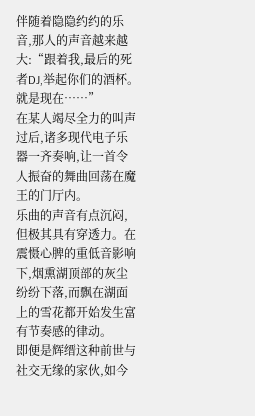伴随着隐隐约约的乐音,那人的声音越来越大:“跟着我,最后的死者DJ,举起你们的酒杯。就是现在……”
在某人竭尽全力的叫声过后,诸多现代电子乐器一齐奏响,让一首令人振奋的舞曲回荡在魔王的门厅内。
乐曲的声音有点沉闷,但极其具有穿透力。在震慑心脾的重低音影响下,烟熏湖顶部的灰尘纷纷下落,而飘在湖面上的雪花都开始发生富有节奏感的律动。
即便是辉缙这种前世与社交无缘的家伙,如今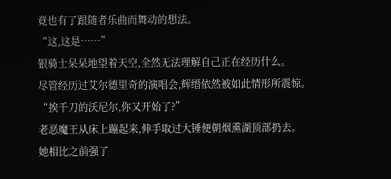竟也有了跟随者乐曲而舞动的想法。
“这,这是……”
银骑士呆呆地望着天空,全然无法理解自己正在经历什么。
尽管经历过艾尔德里奇的演唱会,辉缙依然被如此情形所震惊。
“挨千刀的沃尼尔,你又开始了?”
老恶魔王从床上蹦起来,伸手取过大锤便朝烟熏湖顶部扔去。
她相比之前强了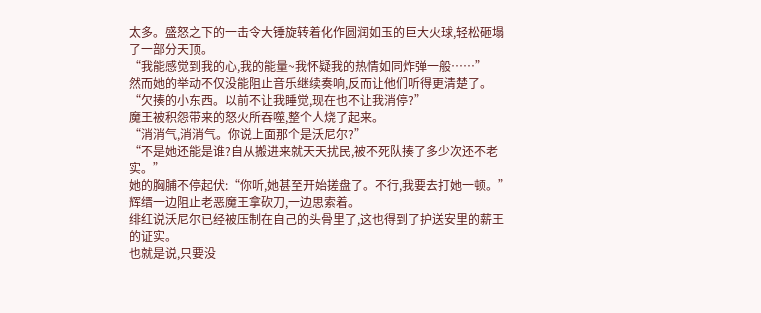太多。盛怒之下的一击令大锤旋转着化作圆润如玉的巨大火球,轻松砸塌了一部分天顶。
“我能感觉到我的心,我的能量~我怀疑我的热情如同炸弹一般……”
然而她的举动不仅没能阻止音乐继续奏响,反而让他们听得更清楚了。
“欠揍的小东西。以前不让我睡觉,现在也不让我消停?”
魔王被积怨带来的怒火所吞噬,整个人烧了起来。
“消消气,消消气。你说上面那个是沃尼尔?”
“不是她还能是谁?自从搬进来就天天扰民,被不死队揍了多少次还不老实。”
她的胸脯不停起伏:“你听,她甚至开始搓盘了。不行,我要去打她一顿。”
辉缙一边阻止老恶魔王拿砍刀,一边思索着。
绯红说沃尼尔已经被压制在自己的头骨里了,这也得到了护送安里的薪王的证实。
也就是说,只要没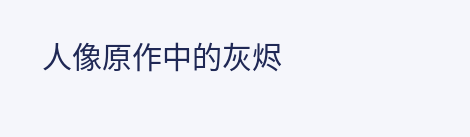人像原作中的灰烬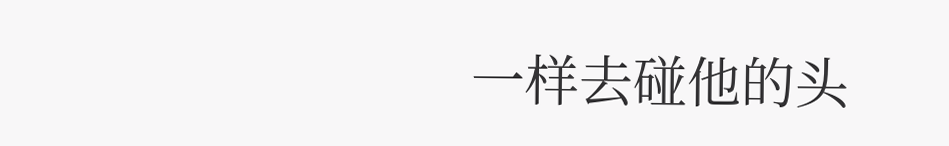一样去碰他的头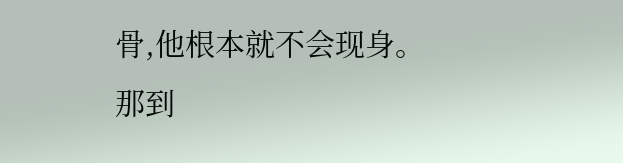骨,他根本就不会现身。
那到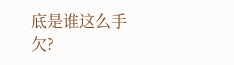底是谁这么手欠?